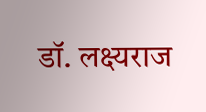डॉ. लक्ष्यराज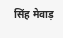सिंह मेवाड़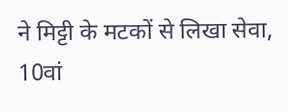ने मिट्टी के मटकों से लिखा सेवा, 10वां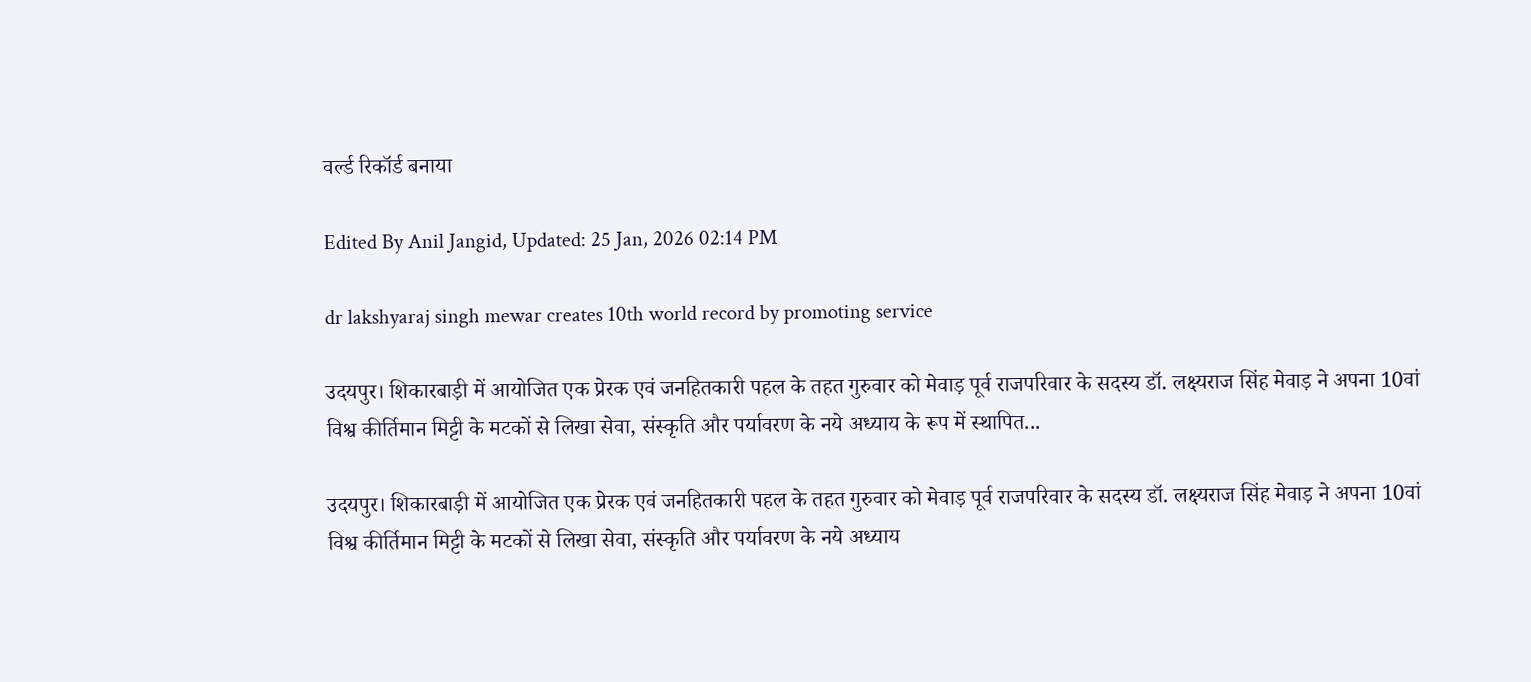वर्ल्ड रिकॉर्ड बनाया

Edited By Anil Jangid, Updated: 25 Jan, 2026 02:14 PM

dr lakshyaraj singh mewar creates 10th world record by promoting service

उदयपुर। शिकारबाड़ी में आयोजित एक प्रेरक एवं जनहितकारी पहल के तहत गुरुवार को मेवाड़ पूर्व राजपरिवार के सदस्य डॉ. लक्ष्यराज सिंह मेवाड़ ने अपना 10वां विश्व कीर्तिमान मिट्टी के मटकों से लिखा सेवा, संस्कृति और पर्यावरण के नये अध्याय के रूप में स्थापित...

उदयपुर। शिकारबाड़ी में आयोजित एक प्रेरक एवं जनहितकारी पहल के तहत गुरुवार को मेवाड़ पूर्व राजपरिवार के सदस्य डॉ. लक्ष्यराज सिंह मेवाड़ ने अपना 10वां विश्व कीर्तिमान मिट्टी के मटकों से लिखा सेवा, संस्कृति और पर्यावरण के नये अध्याय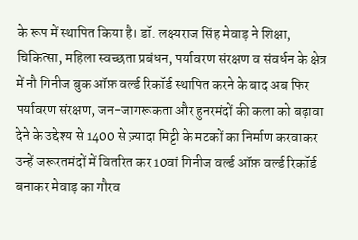के रूप में स्थापित किया है। डॉ. लक्ष्यराज सिंह मेवाड़ ने शिक्षा, चिकित्सा, महिला स्वच्छता प्रबंधन, पर्यावरण संरक्षण व संवर्धन के क्षेत्र में नौ गिनीज बुक ऑफ़ वर्ल्ड रिकॉर्ड स्थापित करने के बाद अब फिर पर्यावरण संरक्षण, जन-जागरूकता और हुनरमंदों की कला को बढ़ावा देने के उद्देश्य से 1400 से ज़्यादा मिट्टी के मटकों का निर्माण करवाकर उन्हें जरूरतमंदों में वितरित कर 10वां गिनीज वर्ल्ड ऑफ़ वर्ल्ड रिकॉर्ड बनाकर मेवाड़ का गौरव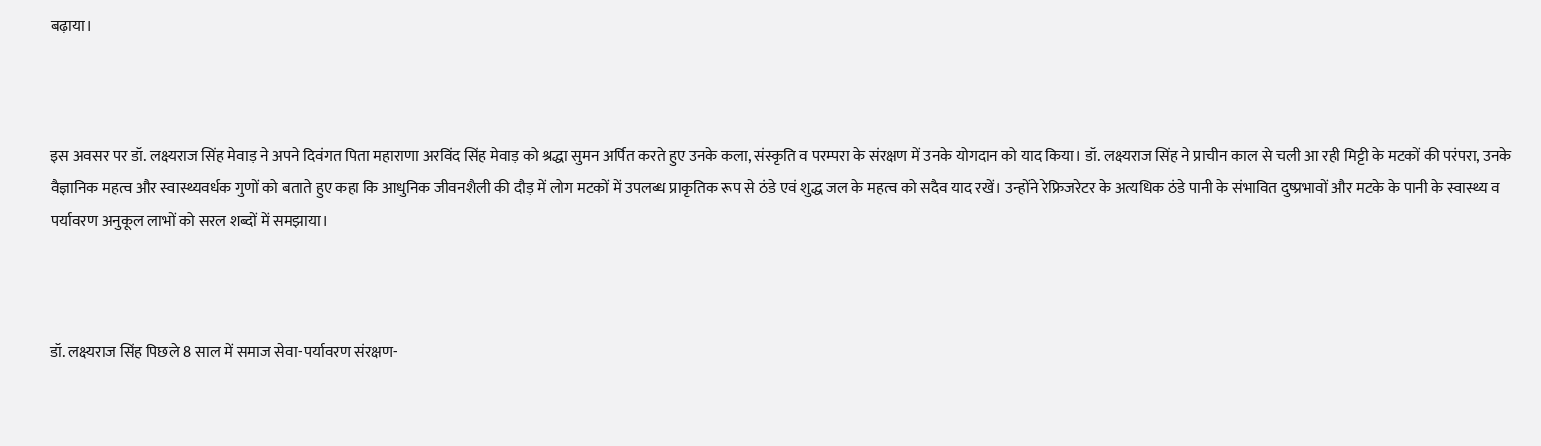बढ़ाया।



इस अवसर पर डॉ. लक्ष्यराज सिंह मेवाड़ ने अपने दिवंगत पिता महाराणा अरविंद सिंह मेवाड़ को श्रद्धा सुमन अर्पित करते हुए उनके कला, संस्कृति व परम्परा के संरक्षण में उनके योगदान को याद किया। डॉ. लक्ष्यराज सिंह ने प्राचीन काल से चली आ रही मिट्टी के मटकों की परंपरा, उनके वैज्ञानिक महत्व और स्वास्थ्यवर्धक गुणों को बताते हुए कहा कि आधुनिक जीवनशैली की दौड़ में लोग मटकों में उपलब्ध प्राकृतिक रूप से ठंडे एवं शुद्ध जल के महत्व को सदैव याद रखें। उन्होंने रेफ्रिजरेटर के अत्यधिक ठंडे पानी के संभावित दुष्प्रभावों और मटके के पानी के स्वास्थ्य व पर्यावरण अनुकूल लाभों को सरल शब्दों में समझाया।



डॉ. लक्ष्यराज सिंह पिछले 8 साल में समाज सेवा-पर्यावरण संरक्षण-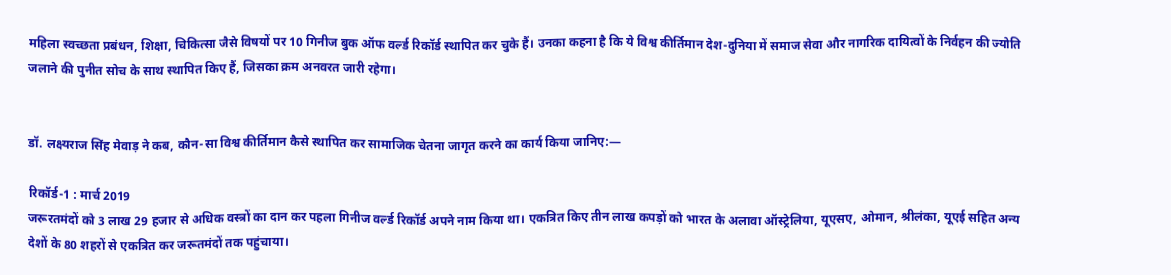महिला स्वच्छता प्रबंधन, शिक्षा, चिकित्सा जैसे विषयों पर 10 गिनीज बुक ऑफ वर्ल्ड रिकॉर्ड स्थापित कर चुके हैं। उनका कहना है कि ये विश्व कीर्तिमान देश-दुनिया में समाज सेवा और नागरिक दायित्वों के निर्वहन की ज्योति जलाने की पुनीत सोच के साथ स्थापित किए हैं, जिसका क्रम अनवरत जारी रहेगा।


डॉ. लक्ष्यराज सिंह मेवाड़ ने कब, कौन-सा विश्व कीर्तिमान कैसे स्थापित कर सामाजिक चेतना जागृत करने का कार्य किया जानिए:—

रिकॉर्ड-1 : मार्च 2019
जरूरतमंदों को 3 लाख 29 हजार से अधिक वस्त्रों का दान कर पहला गिनीज वर्ल्ड रिकॉर्ड अपने नाम किया था। एकत्रित किए तीन लाख कपड़ों को भारत के अलावा ऑस्ट्रेलिया, यूएसए, ओमान, श्रीलंका, यूएई सहित अन्य देशों के 80 शहरों से एकत्रित कर जरूतमंदों तक पहुंचाया।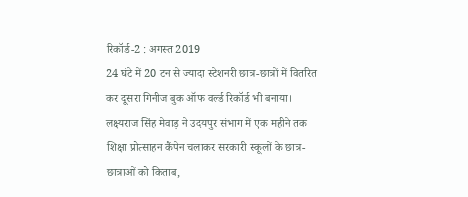रिकॉर्ड-2 : अगस्त 2019
24 घंटे में 20 टन से ज्यादा स्टेशनरी छात्र-छात्रों में वितरित कर दूसरा गिनीज बुक ऑफ वर्ल्ड रिकॉर्ड भी बनाया। लक्ष्यराज सिंह मेवाड़ ने उदयपुर संभाग में एक महीने तक शिक्षा प्रोत्साहन कैंपेन चलाकर सरकारी स्कूलों के छात्र-छात्राओं को किताब,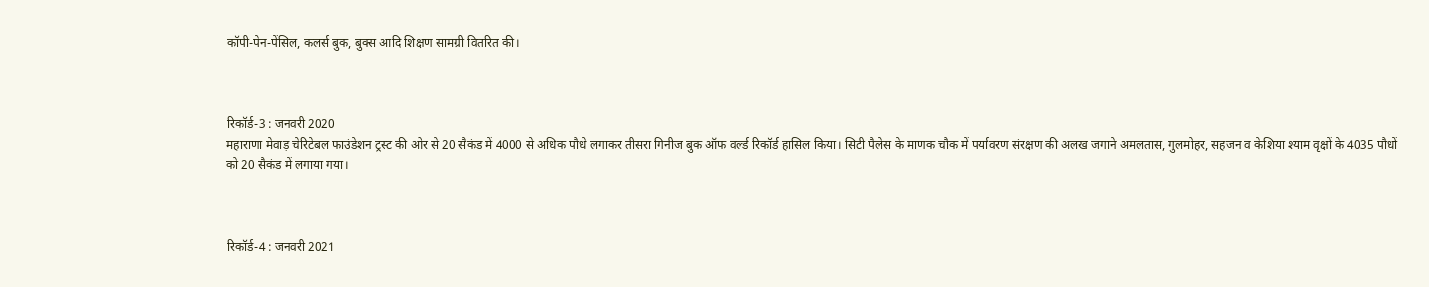कॉपी-पेन-पेंसिल, कलर्स बुक, बुक्स आदि शिक्षण सामग्री वितरित की।



रिकॉर्ड-3 : जनवरी 2020
महाराणा मेवाड़ चेरिटेबल फाउंडेशन ट्रस्ट की ओर से 20 सैकंड में 4000 से अधिक पौधे लगाकर तीसरा गिनीज बुक ऑफ वर्ल्ड रिकॉर्ड हासिल किया। सिटी पैलेस के माणक चौक में पर्यावरण संरक्षण की अलख जगाने अमलतास, गुलमोहर, सहजन व केशिया श्याम वृक्षों के 4035 पौधों को 20 सैकंड में लगाया गया।



रिकॉर्ड-4 : जनवरी 2021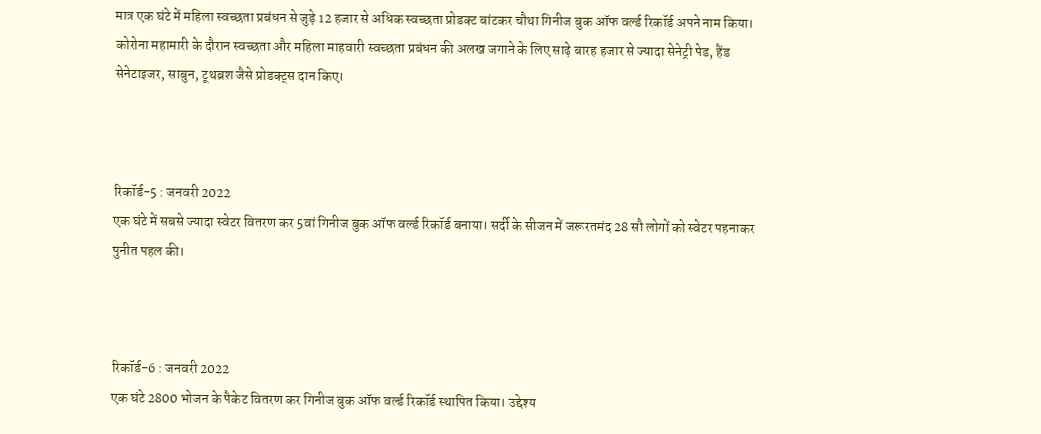मात्र एक घंटे में महिला स्वच्छता प्रबंधन से जुड़े 12 हजार से अधिक स्वच्छता प्रोडक्ट बांटकर चौथा गिनीज बुक ऑफ वर्ल्ड रिकॉर्ड अपने नाम किया। कोरोना महामारी के दौरान स्वच्छता और महिला माहवारी स्वच्छता प्रबंधन की अलख जगाने के लिए साढ़े बारह हजार से ज्यादा सेनेट्री पेड, हैंड सेनेटाइजर, साबुन, टूथब्रश जैसे प्रोडक्ट्स दान किए।



रिकॉर्ड-5 : जनवरी 2022
एक घंटे में सबसे ज्यादा स्वेटर वितरण कर 5वां गिनीज बुक ऑफ वर्ल्ड रिकॉर्ड बनाया। सर्दी के सीजन में जरूरतमंद 28 सौ लोगों को स्वेटर पहनाकर पुनीत पहल की।



रिकॉर्ड-6 : जनवरी 2022
एक घंटे 2800 भोजन के पैकेट वितरण कर गिनीज बुक ऑफ वर्ल्ड रिकॉर्ड स्थापित किया। उद्देश्य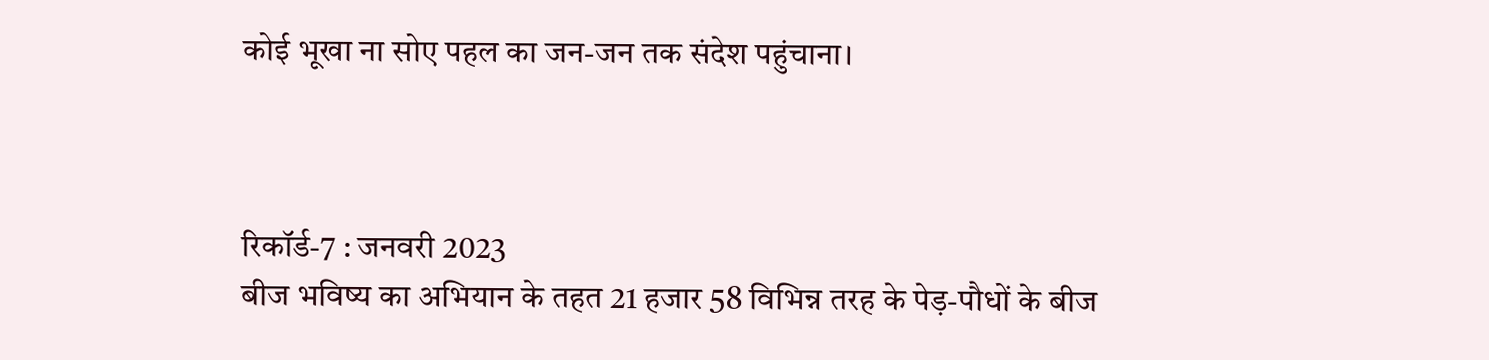कोई भूखा ना सोए पहल का जन-जन तक संदेश पहुंचाना।



रिकॉर्ड-7 : जनवरी 2023
बीज भविष्य का अभियान के तहत 21 हजार 58 विभिन्न तरह के पेड़-पौधों के बीज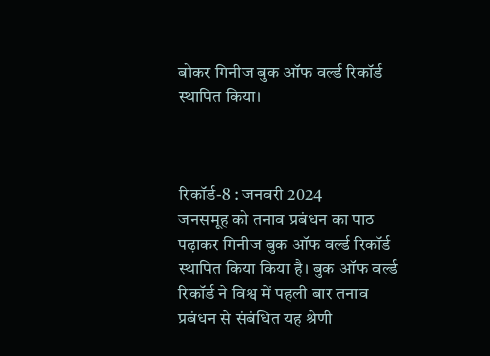बोकर गिनीज बुक ऑफ वर्ल्ड रिकॉर्ड स्थापित किया।



रिकॉर्ड-8 : जनवरी 2024
जनसमूह को तनाव प्रबंधन का पाठ पढ़ाकर गिनीज बुक ऑफ वर्ल्ड रिकॉर्ड स्थापित किया किया है। बुक ऑफ वर्ल्ड रिकॉर्ड ने विश्व में पहली बार तनाव प्रबंधन से संबंधित यह श्रेणी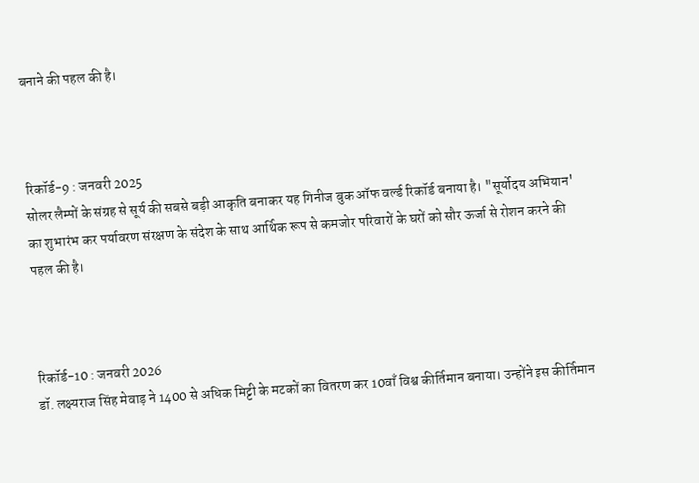बनाने की पहल की है।



रिकॉर्ड-9 : जनवरी 2025
सोलर लैम्पों के संग्रह से सूर्य की सबसे बड़ी आकृति बनाकर यह गिनीज बुक ऑफ वर्ल्ड रिकॉर्ड बनाया है। "सूर्योदय अभियान' का शुभारंभ कर पर्यावरण संरक्षण के संदेश के साथ आर्थिक रूप से कमजोर परिवारों के घरों को सौर ऊर्जा से रोशन करने की पहल की है।



रिकॉर्ड-10 : जनवरी 2026
डॉ. लक्ष्यराज सिंह मेवाड़ ने 1400 से अधिक मिट्टी के मटकों का वितरण कर 10वाँ विश्व कीर्तिमान बनाया। उन्होंने इस कीर्तिमान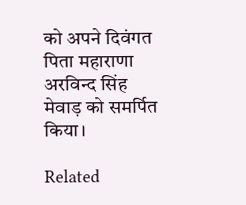को अपने दिवंगत पिता महाराणा अरविन्द सिंह मेवाड़ को समर्पित किया।

Related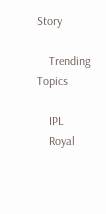Story

    Trending Topics

    IPL
    Royal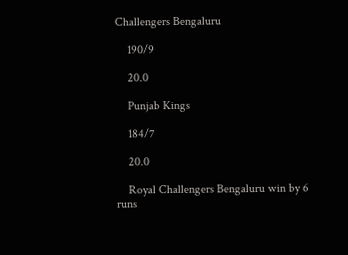Challengers Bengaluru

    190/9

    20.0

    Punjab Kings

    184/7

    20.0

    Royal Challengers Bengaluru win by 6 runs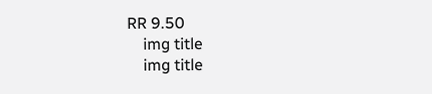RR 9.50
    img title
    img title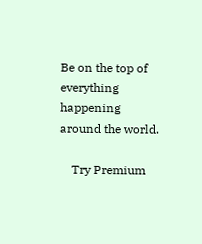Be on the top of everything happening around the world.

    Try Premium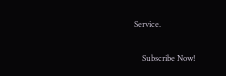Service.

    Subscribe Now!